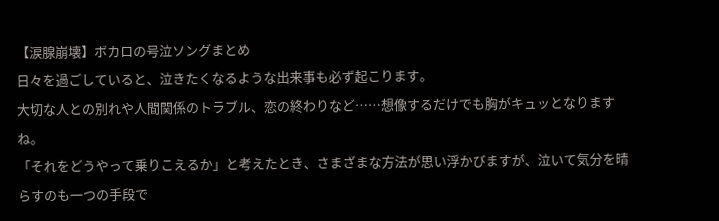【涙腺崩壊】ボカロの号泣ソングまとめ
日々を過ごしていると、泣きたくなるような出来事も必ず起こります。
大切な人との別れや人間関係のトラブル、恋の終わりなど……想像するだけでも胸がキュッとなりますね。
「それをどうやって乗りこえるか」と考えたとき、さまざまな方法が思い浮かびますが、泣いて気分を晴らすのも一つの手段で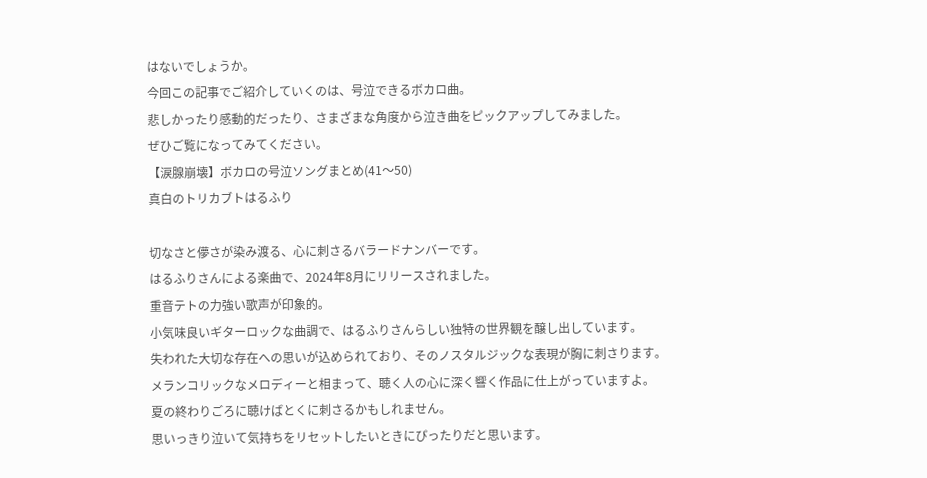はないでしょうか。
今回この記事でご紹介していくのは、号泣できるボカロ曲。
悲しかったり感動的だったり、さまざまな角度から泣き曲をピックアップしてみました。
ぜひご覧になってみてください。
【涙腺崩壊】ボカロの号泣ソングまとめ(41〜50)
真白のトリカブトはるふり

切なさと儚さが染み渡る、心に刺さるバラードナンバーです。
はるふりさんによる楽曲で、2024年8月にリリースされました。
重音テトの力強い歌声が印象的。
小気味良いギターロックな曲調で、はるふりさんらしい独特の世界観を醸し出しています。
失われた大切な存在への思いが込められており、そのノスタルジックな表現が胸に刺さります。
メランコリックなメロディーと相まって、聴く人の心に深く響く作品に仕上がっていますよ。
夏の終わりごろに聴けばとくに刺さるかもしれません。
思いっきり泣いて気持ちをリセットしたいときにぴったりだと思います。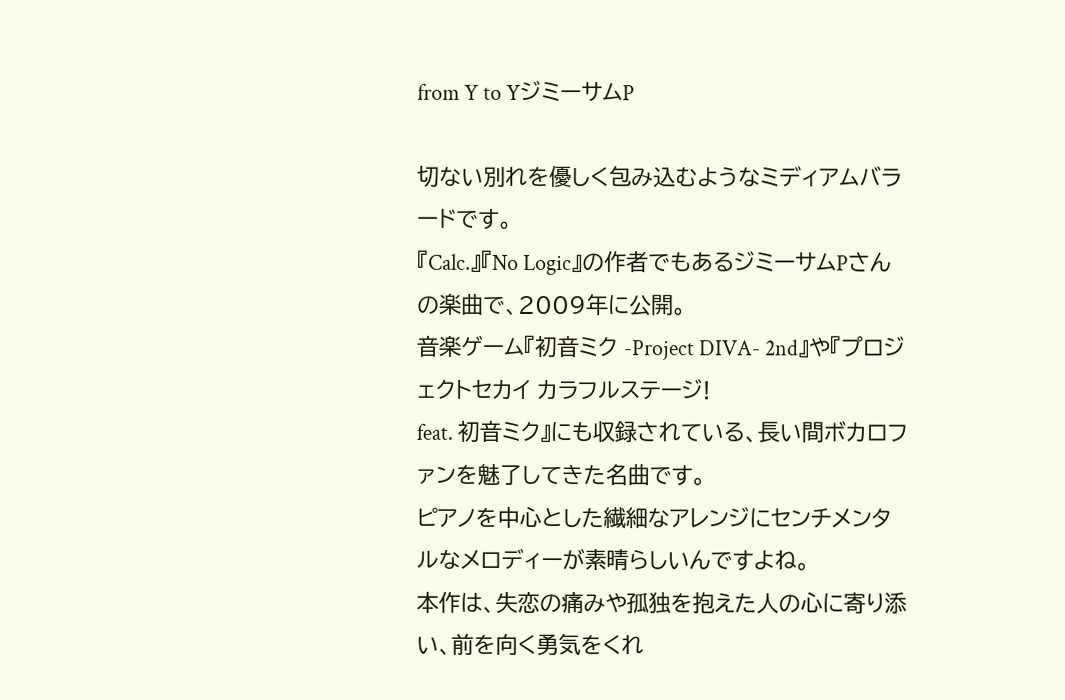from Y to YジミーサムP

切ない別れを優しく包み込むようなミディアムバラードです。
『Calc.』『No Logic』の作者でもあるジミーサムPさんの楽曲で、2009年に公開。
音楽ゲーム『初音ミク -Project DIVA- 2nd』や『プロジェクトセカイ カラフルステージ!
feat. 初音ミク』にも収録されている、長い間ボカロファンを魅了してきた名曲です。
ピアノを中心とした繊細なアレンジにセンチメンタルなメロディーが素晴らしいんですよね。
本作は、失恋の痛みや孤独を抱えた人の心に寄り添い、前を向く勇気をくれ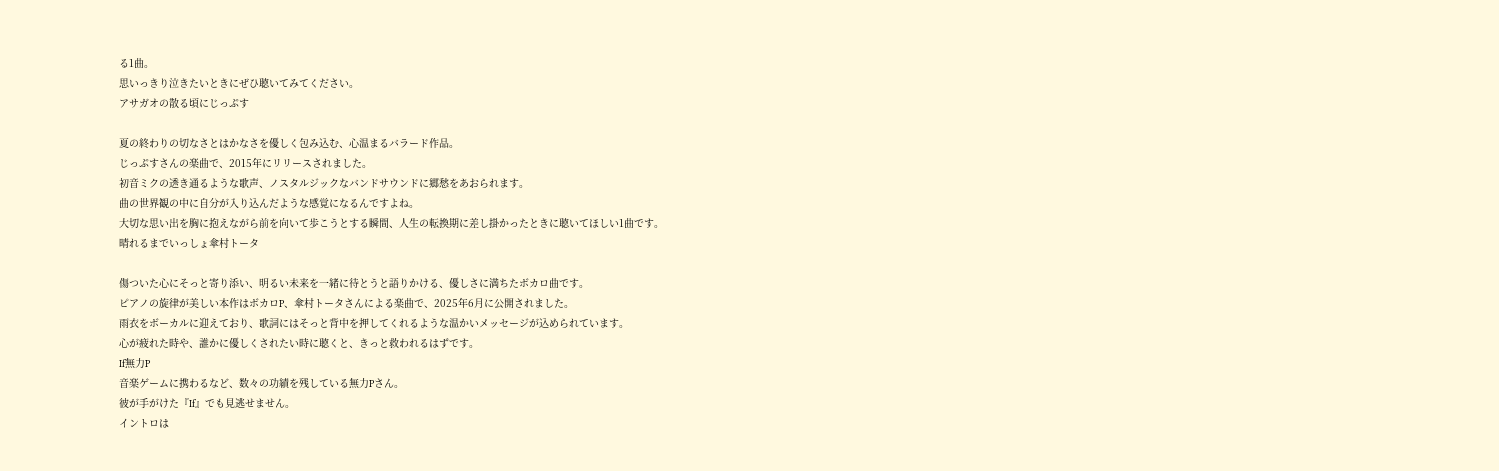る1曲。
思いっきり泣きたいときにぜひ聴いてみてください。
アサガオの散る頃にじっぷす

夏の終わりの切なさとはかなさを優しく包み込む、心温まるバラード作品。
じっぷすさんの楽曲で、2015年にリリースされました。
初音ミクの透き通るような歌声、ノスタルジックなバンドサウンドに郷愁をあおられます。
曲の世界観の中に自分が入り込んだような感覚になるんですよね。
大切な思い出を胸に抱えながら前を向いて歩こうとする瞬間、人生の転換期に差し掛かったときに聴いてほしい1曲です。
晴れるまでいっしょ傘村トータ

傷ついた心にそっと寄り添い、明るい未来を一緒に待とうと語りかける、優しさに満ちたボカロ曲です。
ピアノの旋律が美しい本作はボカロP、傘村トータさんによる楽曲で、2025年6月に公開されました。
雨衣をボーカルに迎えており、歌詞にはそっと背中を押してくれるような温かいメッセージが込められています。
心が疲れた時や、誰かに優しくされたい時に聴くと、きっと救われるはずです。
If無力P
音楽ゲームに携わるなど、数々の功績を残している無力Pさん。
彼が手がけた『If』でも見逃せません。
イントロは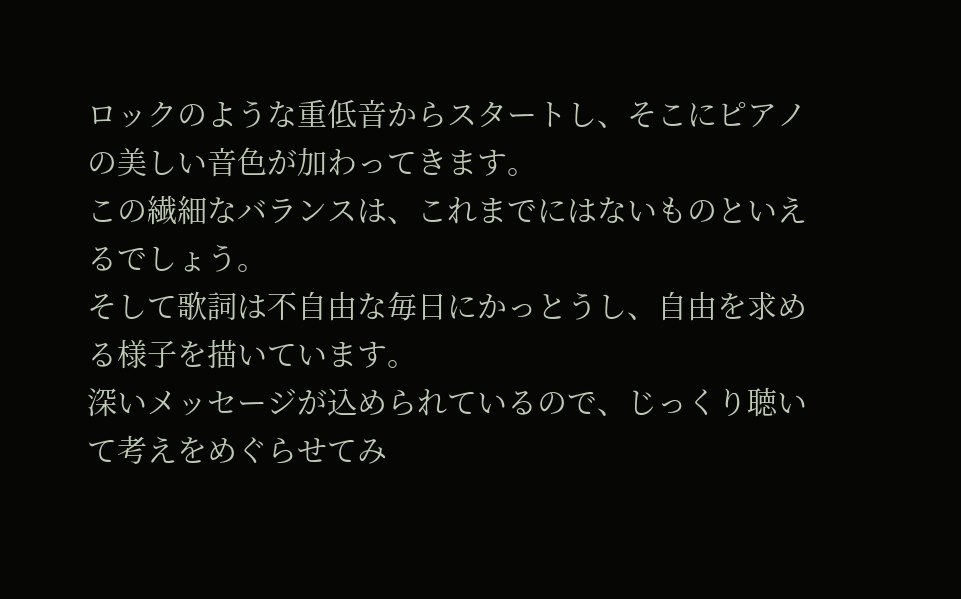ロックのような重低音からスタートし、そこにピアノの美しい音色が加わってきます。
この繊細なバランスは、これまでにはないものといえるでしょう。
そして歌詞は不自由な毎日にかっとうし、自由を求める様子を描いています。
深いメッセージが込められているので、じっくり聴いて考えをめぐらせてみ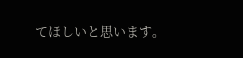てほしいと思います。